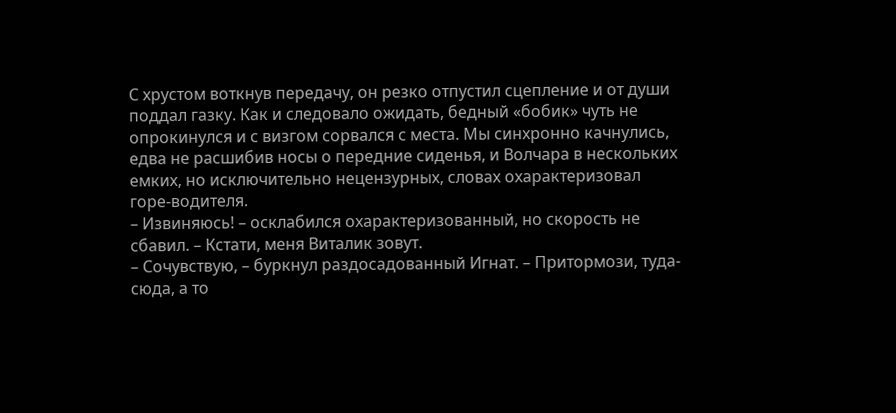С хрустом воткнув передачу, он резко отпустил сцепление и от души поддал газку. Как и следовало ожидать, бедный «бобик» чуть не опрокинулся и с визгом сорвался с места. Мы синхронно качнулись, едва не расшибив носы о передние сиденья, и Волчара в нескольких емких, но исключительно нецензурных, словах охарактеризовал горе-водителя.
– Извиняюсь! – осклабился охарактеризованный, но скорость не сбавил. – Кстати, меня Виталик зовут.
– Сочувствую, – буркнул раздосадованный Игнат. – Притормози, туда-сюда, а то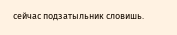сейчас подзатыльник словишь.